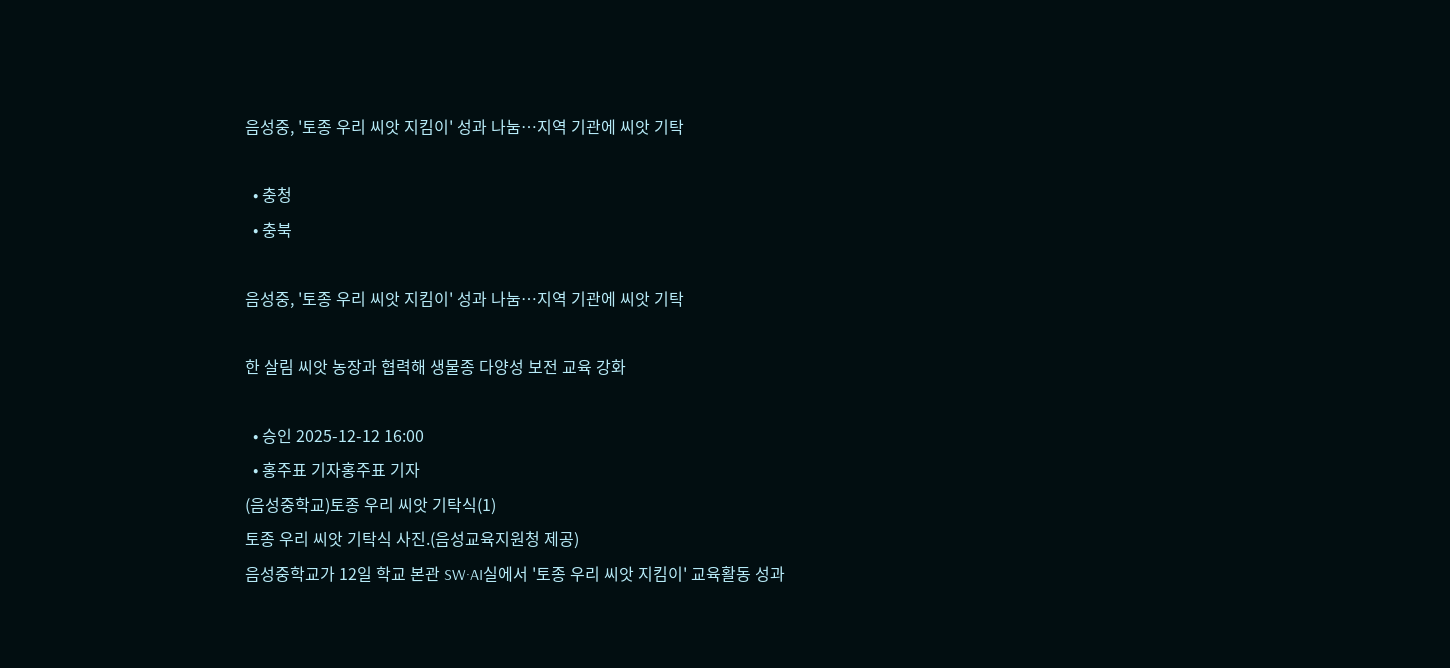음성중, '토종 우리 씨앗 지킴이' 성과 나눔…지역 기관에 씨앗 기탁

  • 충청
  • 충북

음성중, '토종 우리 씨앗 지킴이' 성과 나눔…지역 기관에 씨앗 기탁

한 살림 씨앗 농장과 협력해 생물종 다양성 보전 교육 강화

  • 승인 2025-12-12 16:00
  • 홍주표 기자홍주표 기자
(음성중학교)토종 우리 씨앗 기탁식(1)
토종 우리 씨앗 기탁식 사진.(음성교육지원청 제공)
음성중학교가 12일 학교 본관 SW·AI실에서 '토종 우리 씨앗 지킴이' 교육활동 성과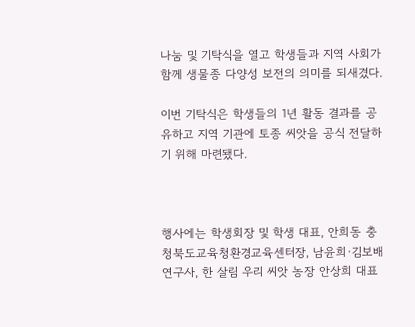나눔 및 기탁식을 열고 학생들과 지역 사회가 함께 생물종 다양성 보전의 의미를 되새겼다.

이번 기탁식은 학생들의 1년 활동 결과를 공유하고 지역 기관에 토종 씨앗을 공식 전달하기 위해 마련됐다.



행사에는 학생회장 및 학생 대표, 안희동 충청북도교육청환경교육센터장, 남윤희·김보배 연구사, 한 살림 우리 씨앗 농장 안상희 대표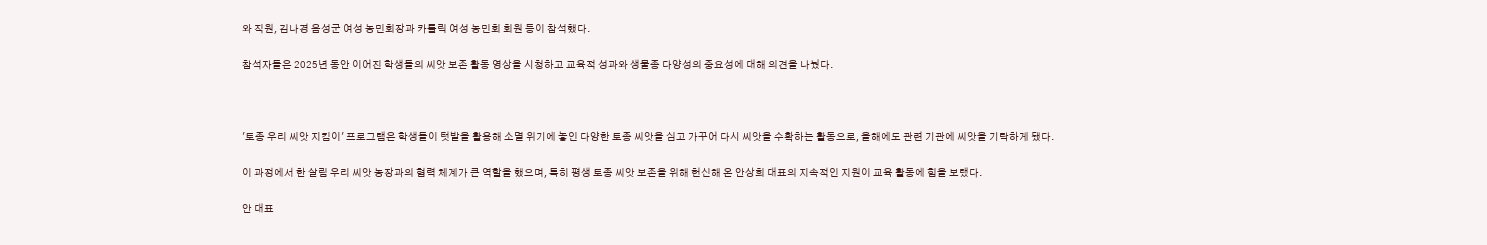와 직원, 김나경 음성군 여성 농민회장과 카톨릭 여성 농민회 회원 등이 참석했다.

참석자들은 2025년 동안 이어진 학생들의 씨앗 보존 활동 영상을 시청하고 교육적 성과와 생물종 다양성의 중요성에 대해 의견을 나눴다.



'토종 우리 씨앗 지킴이' 프로그램은 학생들이 텃밭을 활용해 소멸 위기에 놓인 다양한 토종 씨앗을 심고 가꾸어 다시 씨앗을 수확하는 활동으로, 올해에도 관련 기관에 씨앗을 기탁하게 됐다.

이 과정에서 한 살림 우리 씨앗 농장과의 협력 체계가 큰 역할을 했으며, 특히 평생 토종 씨앗 보존을 위해 헌신해 온 안상희 대표의 지속적인 지원이 교육 활동에 힘을 보탰다.

안 대표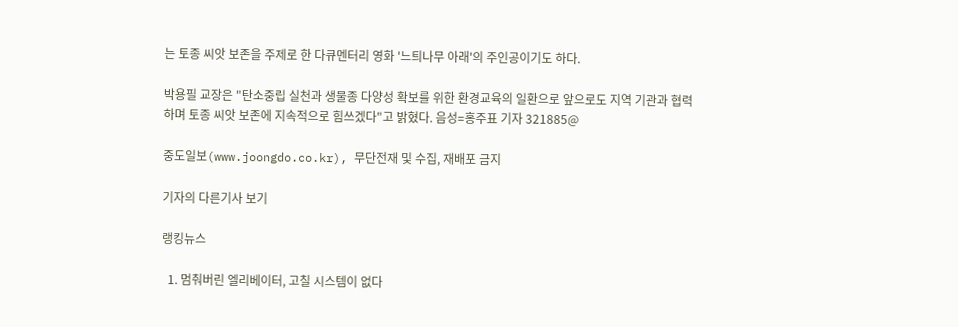는 토종 씨앗 보존을 주제로 한 다큐멘터리 영화 '느틔나무 아래'의 주인공이기도 하다.

박용필 교장은 "탄소중립 실천과 생물종 다양성 확보를 위한 환경교육의 일환으로 앞으로도 지역 기관과 협력하며 토종 씨앗 보존에 지속적으로 힘쓰겠다"고 밝혔다. 음성=홍주표 기자 321885@

중도일보(www.joongdo.co.kr), 무단전재 및 수집, 재배포 금지

기자의 다른기사 보기

랭킹뉴스

  1. 멈춰버린 엘리베이터, 고칠 시스템이 없다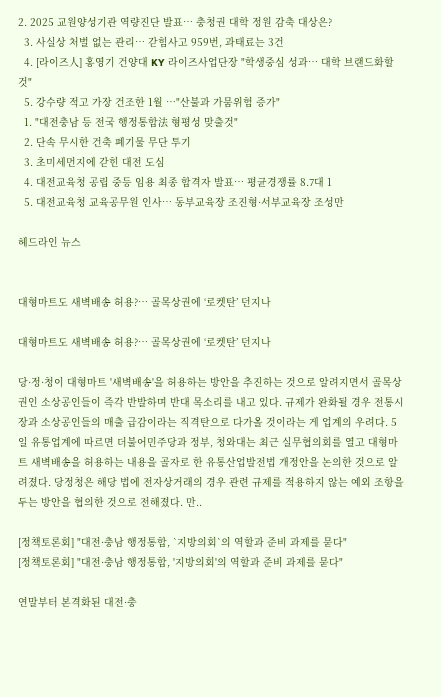2. 2025 교원양성기관 역량진단 발표… 충청권 대학 정원 감축 대상은?
  3. 사실상 처벌 없는 관리… 갇힘사고 959번, 과태료는 3건
  4. [라이즈人] 홍영기 건양대 KY 라이즈사업단장 "학생중심 성과… 대학 브랜드화할 것"
  5. 강수량 적고 가장 건조한 1월 …"산불과 가뭄위험 증가"
  1. "대전충남 등 전국 행정통합法 형평성 맞출것"
  2. 단속 무시한 건축 폐기물 무단 투기
  3. 초미세먼지에 갇힌 대전 도심
  4. 대전교육청 공립 중등 임용 최종 합격자 발표… 평균경쟁률 8.7대 1
  5. 대전교육청 교육공무원 인사… 동부교육장 조진형·서부교육장 조성만

헤드라인 뉴스


대형마트도 새벽배송 허용?… 골목상권에 ‘로켓탄’ 던지나

대형마트도 새벽배송 허용?… 골목상권에 ‘로켓탄’ 던지나

당·정·청이 대형마트 '새벽배송'을 허용하는 방안을 추진하는 것으로 알려지면서 골목상권인 소상공인들이 즉각 반발하며 반대 목소리를 내고 있다. 규제가 완화될 경우 전통시장과 소상공인들의 매출 급감이라는 직격탄으로 다가올 것이라는 게 업계의 우려다. 5일 유통업계에 따르면 더불어민주당과 정부, 청와대는 최근 실무협의회를 열고 대형마트 새벽배송을 허용하는 내용을 골자로 한 유통산업발전법 개정안을 논의한 것으로 알려졌다. 당정청은 해당 법에 전자상거래의 경우 관련 규제를 적용하지 않는 예외 조항을 두는 방안을 협의한 것으로 전해졌다. 만..

[정책토론회] "대전·충남 행정통합, `지방의회`의 역할과 준비 과제를 묻다"
[정책토론회] "대전·충남 행정통합, '지방의회'의 역할과 준비 과제를 묻다"

연말부터 본격화된 대전·충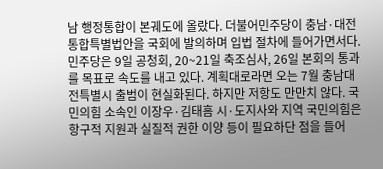남 행정통합이 본궤도에 올랐다. 더불어민주당이 충남·대전통합특별법안을 국회에 발의하며 입법 절차에 들어가면서다. 민주당은 9일 공청회, 20~21일 축조심사, 26일 본회의 통과를 목표로 속도를 내고 있다. 계획대로라면 오는 7월 충남대전특별시 출범이 현실화된다. 하지만 저항도 만만치 않다. 국민의힘 소속인 이장우·김태흠 시·도지사와 지역 국민의힘은 항구적 지원과 실질적 권한 이양 등이 필요하단 점을 들어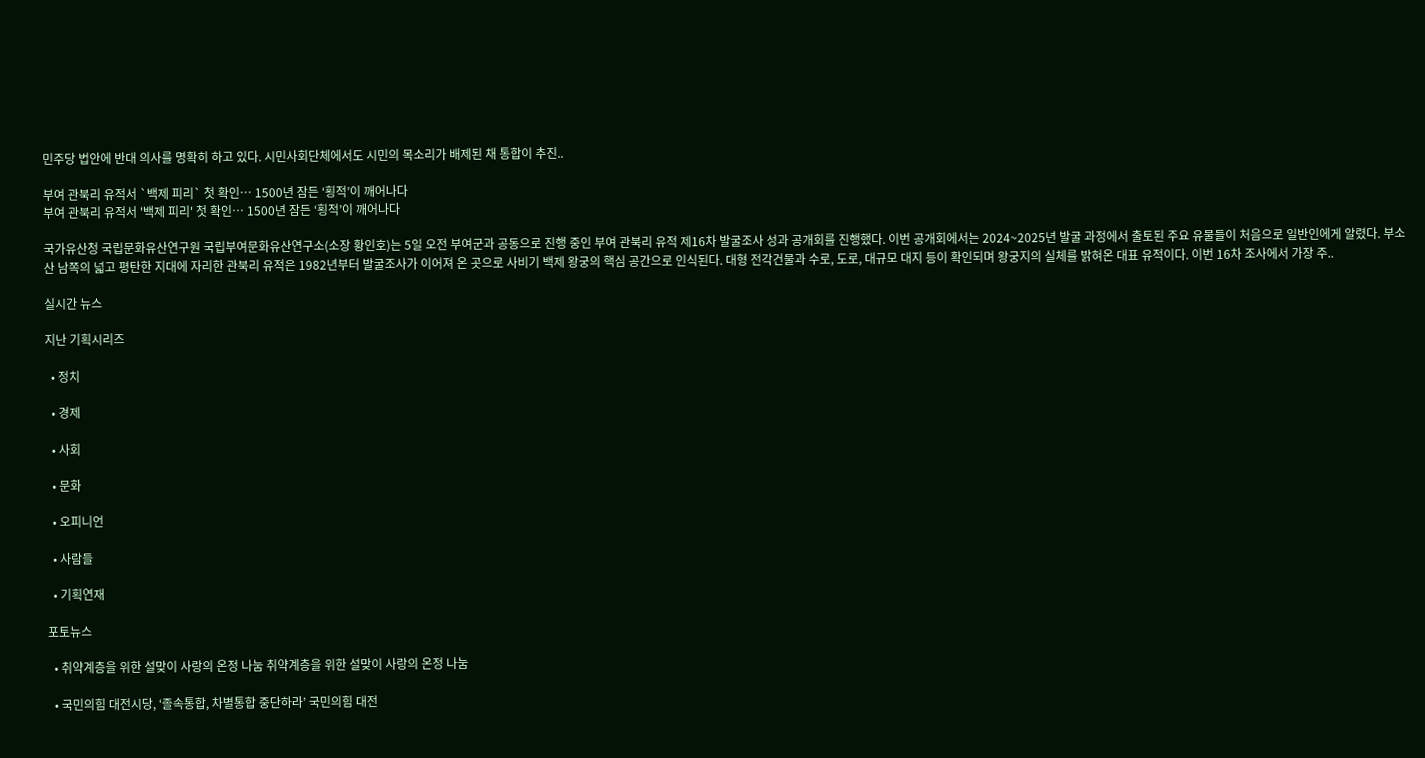민주당 법안에 반대 의사를 명확히 하고 있다. 시민사회단체에서도 시민의 목소리가 배제된 채 통합이 추진..

부여 관북리 유적서 `백제 피리` 첫 확인… 1500년 잠든 ‘횡적’이 깨어나다
부여 관북리 유적서 '백제 피리' 첫 확인… 1500년 잠든 ‘횡적’이 깨어나다

국가유산청 국립문화유산연구원 국립부여문화유산연구소(소장 황인호)는 5일 오전 부여군과 공동으로 진행 중인 부여 관북리 유적 제16차 발굴조사 성과 공개회를 진행했다. 이번 공개회에서는 2024~2025년 발굴 과정에서 출토된 주요 유물들이 처음으로 일반인에게 알렸다. 부소산 남쪽의 넓고 평탄한 지대에 자리한 관북리 유적은 1982년부터 발굴조사가 이어져 온 곳으로 사비기 백제 왕궁의 핵심 공간으로 인식된다. 대형 전각건물과 수로, 도로, 대규모 대지 등이 확인되며 왕궁지의 실체를 밝혀온 대표 유적이다. 이번 16차 조사에서 가장 주..

실시간 뉴스

지난 기획시리즈

  • 정치

  • 경제

  • 사회

  • 문화

  • 오피니언

  • 사람들

  • 기획연재

포토뉴스

  • 취약계층을 위한 설맞이 사랑의 온정 나눔 취약계층을 위한 설맞이 사랑의 온정 나눔

  • 국민의힘 대전시당, ‘졸속통합, 차별통합 중단하라’ 국민의힘 대전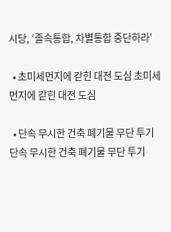시당, ‘졸속통합, 차별통합 중단하라’

  • 초미세먼지에 갇힌 대전 도심 초미세먼지에 갇힌 대전 도심

  • 단속 무시한 건축 폐기물 무단 투기 단속 무시한 건축 폐기물 무단 투기